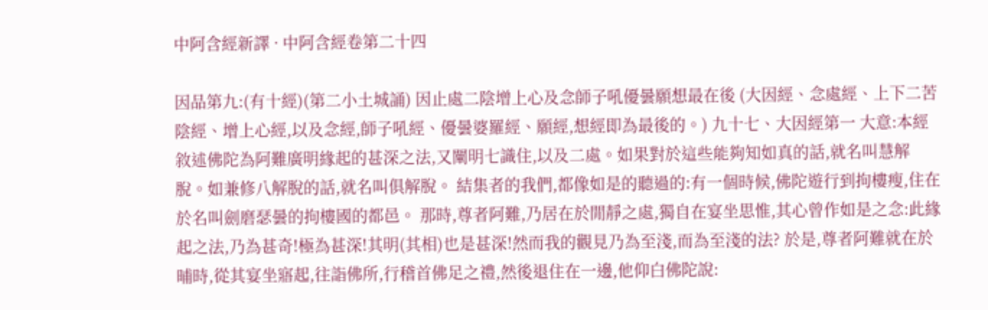中阿含經新譯 · 中阿含經卷第二十四

因品第九:(有十經)(第二小土城誦) 因止處二陰增上心及念師子吼優曇願想最在後 (大因經、念處經、上下二苦陰經、增上心經,以及念經,師子吼經、優曇婆羅經、願經,想經即為最後的。) 九十七、大因經第一 大意:本經敘述佛陀為阿難廣明緣起的甚深之法,又闡明七識住,以及二處。如果對於這些能夠知如真的話,就名叫慧解脫。如兼修八解脫的話,就名叫俱解脫。 結集者的我們,都像如是的聽過的:有一個時候,佛陀遊行到拘樓瘦,住在於名叫劍磨瑟曇的拘樓國的都邑。 那時,尊者阿難,乃居在於閒靜之處,獨自在宴坐思惟,其心曾作如是之念:此緣起之法,乃為甚奇!極為甚深!其明(其相)也是甚深!然而我的觀見乃為至淺,而為至淺的法? 於是,尊者阿難就在於晡時,從其宴坐寤起,往詣佛所,行稽首佛足之禮,然後退住在一邊,他仰白佛陀說: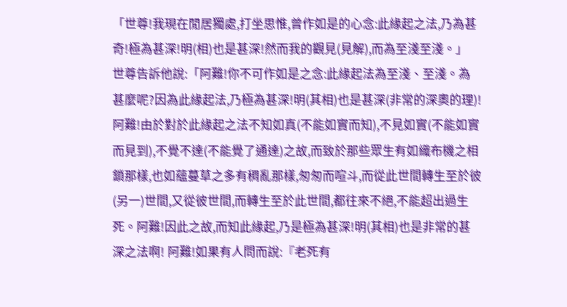「世尊!我現在閒居獨處,打坐思惟,曾作如是的心念:此緣起之法,乃為甚奇!極為甚深!明(相)也是甚深!然而我的觀見(見解),而為至淺至淺。」 世尊告訴他說:「阿難!你不可作如是之念:此緣起法為至淺、至淺。為甚麼呢?因為此緣起法,乃極為甚深!明(其相)也是甚深(非常的深奧的理)!阿難!由於對於此緣起之法不知如真(不能如實而知),不見如實(不能如實而見到),不覺不達(不能覺了通達)之故,而致於那些眾生有如織布機之相鎖那樣,也如蘊蔓草之多有稠亂那樣,匆匆而喧斗,而從此世間轉生至於彼(另一)世間,又從彼世間,而轉生至於此世間,都往來不絕,不能超出過生死。阿難!因此之故,而知此緣起,乃是極為甚深!明(其相)也是非常的甚深之法啊! 阿難!如果有人問而說:『老死有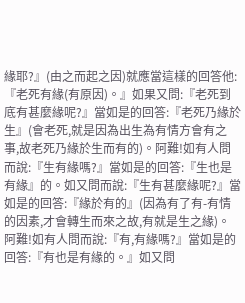緣耶?』(由之而起之因)就應當這樣的回答他:『老死有緣(有原因)。』如果又問:『老死到底有甚麼緣呢?』當如是的回答:『老死乃緣於生』(會老死,就是因為出生為有情方會有之事,故老死乃緣於生而有的)。阿難!如有人問而說:『生有緣嗎?』當如是的回答:『生也是有緣』的。如又問而說:『生有甚麼緣呢?』當如是的回答:『緣於有的』(因為有了有-有情的因素,才會轉生而來之故,有就是生之緣)。阿難!如有人問而說:『有,有緣嗎?』當如是的回答:『有也是有緣的。』如又問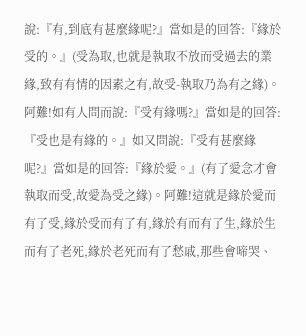說:『有,到底有甚麼緣呢?』當如是的回答:『緣於受的。』(受為取,也就是執取不放而受過去的業緣,致有有情的因素之有,故受-執取乃為有之緣)。阿難!如有人問而說:『受有緣嗎?』當如是的回答:『受也是有緣的。』如又問說:『受有甚麼緣呢?』當如是的回答:『緣於愛。』(有了愛念才會執取而受,故愛為受之緣)。阿難!這就是緣於愛而有了受,緣於受而有了有,緣於有而有了生,緣於生而有了老死,緣於老死而有了愁戚,那些會啼哭、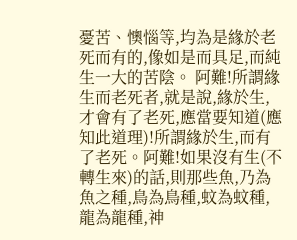憂苦、懊惱等,均為是緣於老死而有的,像如是而具足,而純生一大的苦陰。 阿難!所謂緣生而老死者,就是說,緣於生,才會有了老死,應當要知道(應知此道理)!所謂緣於生,而有了老死。阿難!如果沒有生(不轉生來)的話,則那些魚,乃為魚之種,鳥為鳥種,蚊為蚊種,龍為龍種,神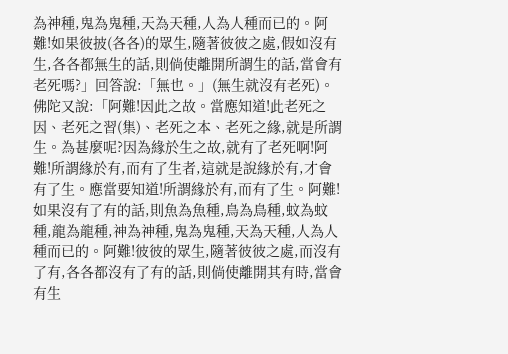為神種,鬼為鬼種,天為天種,人為人種而已的。阿難!如果彼披(各各)的眾生,隨著彼彼之處,假如沒有生,各各都無生的話,則倘使離開所謂生的話,當會有老死嗎?」回答說:「無也。」(無生就沒有老死)。 佛陀又說:「阿難!因此之故。當應知道!此老死之因、老死之習(集)、老死之本、老死之緣,就是所謂生。為甚麼呢?因為緣於生之故,就有了老死啊!阿難!所謂緣於有,而有了生者,這就是說緣於有,才會有了生。應當要知道!所謂緣於有,而有了生。阿難!如果沒有了有的話,則魚為魚種,鳥為鳥種,蚊為蚊種,龍為龍種,神為神種,鬼為鬼種,天為天種,人為人種而已的。阿難!彼彼的眾生,隨著彼彼之處,而沒有了有,各各都沒有了有的話,則倘使離開其有時,當會有生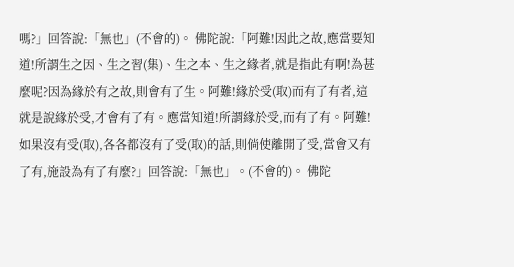嗎?」回答說:「無也」(不會的)。 佛陀說:「阿難!因此之故,應當要知道!所謂生之因、生之習(集)、生之本、生之緣者,就是指此有啊!為甚麼呢?因為緣於有之故,則會有了生。阿難!緣於受(取)而有了有者,這就是說緣於受,才會有了有。應當知道!所謂緣於受,而有了有。阿難!如果沒有受(取),各各都沒有了受(取)的話,則倘使離開了受,當會又有了有,施設為有了有麼?」回答說:「無也」。(不會的)。 佛陀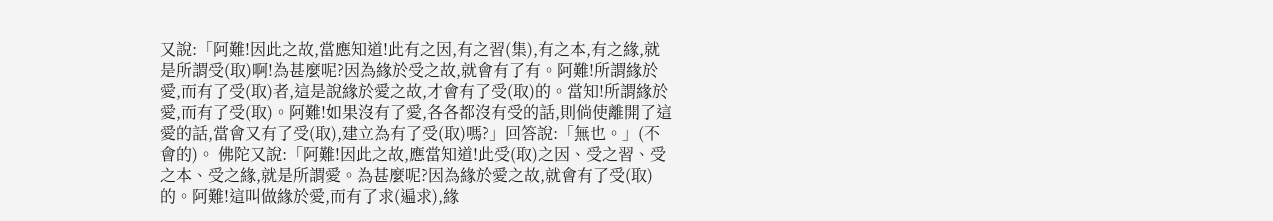又說:「阿難!因此之故,當應知道!此有之因,有之習(集),有之本,有之緣,就是所謂受(取)啊!為甚麼呢?因為緣於受之故,就會有了有。阿難!所謂緣於愛,而有了受(取)者,這是說緣於愛之故,才會有了受(取)的。當知!所謂緣於愛,而有了受(取)。阿難!如果沒有了愛,各各都沒有受的話,則倘使離開了這愛的話,當會又有了受(取),建立為有了受(取)嗎?」回答說:「無也。」(不會的)。 佛陀又說:「阿難!因此之故,應當知道!此受(取)之因、受之習、受之本、受之緣,就是所謂愛。為甚麼呢?因為緣於愛之故,就會有了受(取)的。阿難!這叫做緣於愛,而有了求(遍求),緣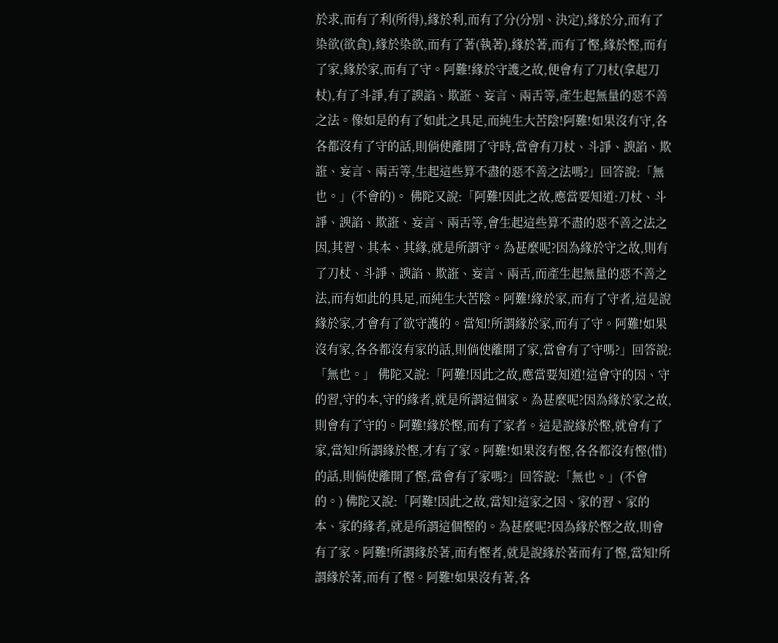於求,而有了利(所得),緣於利,而有了分(分別、決定),緣於分,而有了染欲(欲貪),緣於染欲,而有了著(執著),緣於著,而有了慳,緣於慳,而有了家,緣於家,而有了守。阿難!緣於守護之故,便會有了刀杖(拿起刀杖),有了斗諍,有了諛諂、欺誑、妄言、兩舌等,產生起無量的惡不善之法。像如是的有了如此之具足,而純生大苦陰!阿難!如果沒有守,各各都沒有了守的話,則倘使離開了守時,當會有刀杖、斗諍、諛諂、欺誑、妄言、兩舌等,生起這些算不盡的惡不善之法嗎?」回答說:「無也。」(不會的)。 佛陀又說:「阿難!因此之故,應當要知道:刀杖、斗諍、諛諂、欺誑、妄言、兩舌等,會生起這些算不盡的惡不善之法之因,其習、其本、其緣,就是所謂守。為甚麼呢?因為緣於守之故,則有了刀杖、斗諍、諛諂、欺誑、妄言、兩舌,而產生起無量的惡不善之法,而有如此的具足,而純生大苦陰。阿難!緣於家,而有了守者,這是說緣於家,才會有了欲守護的。當知!所謂緣於家,而有了守。阿難!如果沒有家,各各都沒有家的話,則倘使離開了家,當會有了守嗎?」回答說:「無也。」 佛陀又說:「阿難!因此之故,應當要知道!這會守的因、守的習,守的本,守的緣者,就是所謂這個家。為甚麼呢?因為緣於家之故,則會有了守的。阿難!緣於慳,而有了家者。這是說緣於慳,就會有了家,當知!所謂緣於慳,才有了家。阿難!如果沒有慳,各各都沒有慳(惜)的話,則倘使離開了慳,當會有了家嗎?」回答說:「無也。」(不會的。) 佛陀又說:「阿難!因此之故,當知!這家之因、家的習、家的本、家的緣者,就是所謂這個慳的。為甚麼呢?因為緣於慳之故,則會有了家。阿難!所謂緣於著,而有慳者,就是說緣於著而有了慳,當知!所謂緣於著,而有了慳。阿難!如果沒有著,各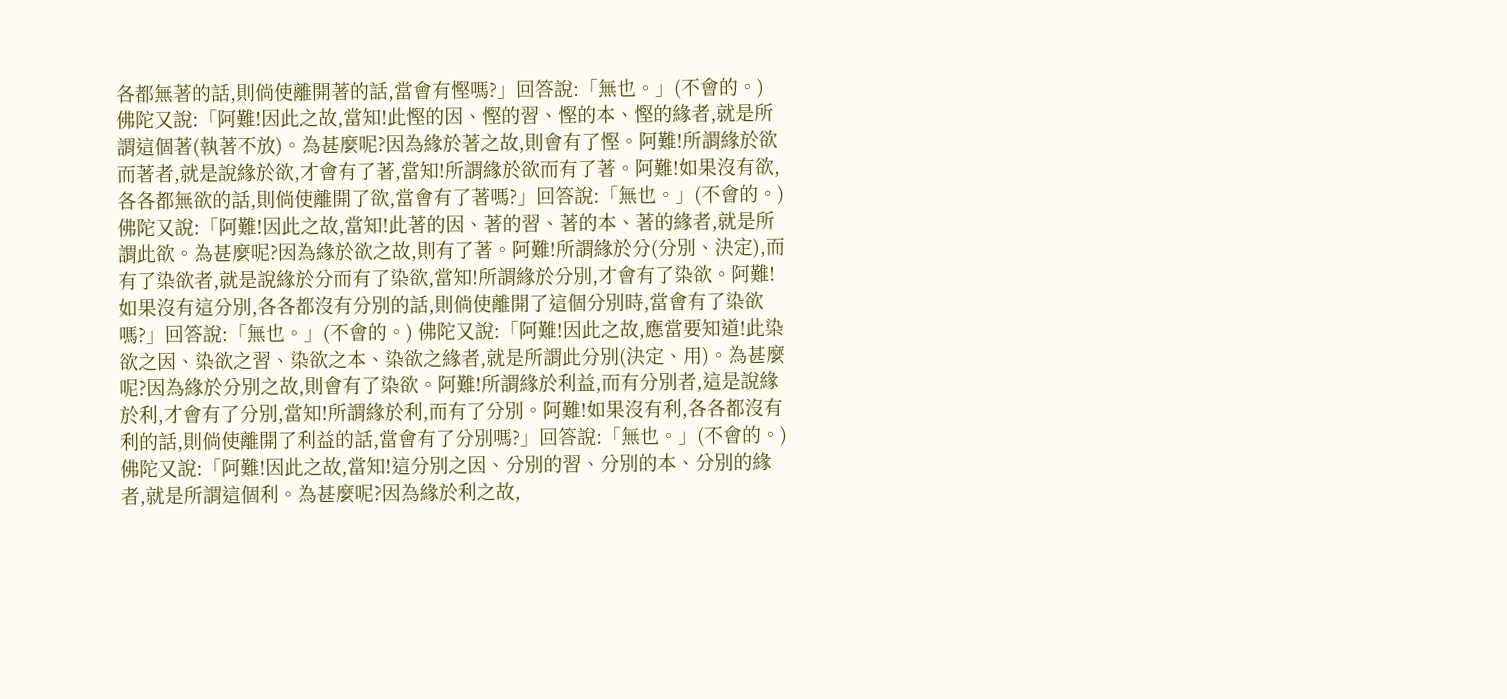各都無著的話,則倘使離開著的話,當會有慳嗎?」回答說:「無也。」(不會的。) 佛陀又說:「阿難!因此之故,當知!此慳的因、慳的習、慳的本、慳的緣者,就是所謂這個著(執著不放)。為甚麼呢?因為緣於著之故,則會有了慳。阿難!所謂緣於欲而著者,就是說緣於欲,才會有了著,當知!所謂緣於欲而有了著。阿難!如果沒有欲,各各都無欲的話,則倘使離開了欲,當會有了著嗎?」回答說:「無也。」(不會的。) 佛陀又說:「阿難!因此之故,當知!此著的因、著的習、著的本、著的緣者,就是所謂此欲。為甚麼呢?因為緣於欲之故,則有了著。阿難!所謂緣於分(分別、決定),而有了染欲者,就是說緣於分而有了染欲,當知!所謂緣於分別,才會有了染欲。阿難!如果沒有這分別,各各都沒有分別的話,則倘使離開了這個分別時,當會有了染欲嗎?」回答說:「無也。」(不會的。) 佛陀又說:「阿難!因此之故,應當要知道!此染欲之因、染欲之習、染欲之本、染欲之緣者,就是所謂此分別(決定、用)。為甚麼呢?因為緣於分別之故,則會有了染欲。阿難!所謂緣於利益,而有分別者,這是說緣於利,才會有了分別,當知!所謂緣於利,而有了分別。阿難!如果沒有利,各各都沒有利的話,則倘使離開了利益的話,當會有了分別嗎?」回答說:「無也。」(不會的。) 佛陀又說:「阿難!因此之故,當知!這分別之因、分別的習、分別的本、分別的緣者,就是所謂這個利。為甚麼呢?因為緣於利之故,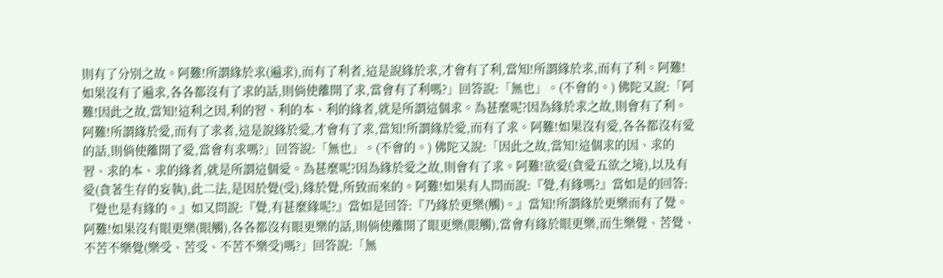則有了分別之故。阿難!所謂緣於求(遍求),而有了利者,這是說緣於求,才會有了利,當知!所謂緣於求,而有了利。阿難!如果沒有了遍求,各各都沒有了求的話,則倘使離開了求,當會有了利嗎?」回答說:「無也」。(不會的。) 佛陀又說:「阿難!因此之故,當知!這利之因,利的習、利的本、利的緣者,就是所謂這個求。為甚麼呢?因為緣於求之故,則會有了利。阿難!所謂緣於愛,而有了求者,這是說緣於愛,才會有了求,當知!所謂緣於愛,而有了求。阿難!如果沒有愛,各各都沒有愛的話,則倘使離開了愛,當會有求嗎?」回答說:「無也」。(不會的。) 佛陀又說:「因此之故,當知!這個求的因、求的習、求的本、求的緣者,就是所謂這個愛。為甚麼呢?因為緣於愛之故,則會有了求。阿難!欲愛(貪愛五欲之境),以及有愛(貪著生存的妄執),此二法,是因於覺(受),緣於覺,所致而來的。阿難!如果有人問而說:『覺,有緣嗎?』當如是的回答:『覺也是有緣的。』如又問說:『覺,有甚麼緣呢?』當如是回答:『乃緣於更樂(觸)。』當知!所謂緣於更樂而有了覺。阿難!如果沒有眼更樂(眼觸),各各都沒有眼更樂的話,則倘使離開了眼更樂(眼觸),當會有緣於眼更樂,而生樂覺、苦覺、不苦不樂覺(樂受、苦受、不苦不樂受)嗎?」回答說:「無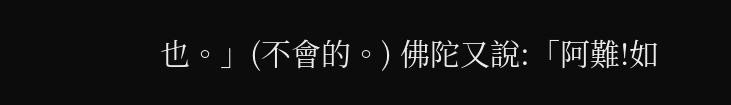也。」(不會的。) 佛陀又說:「阿難!如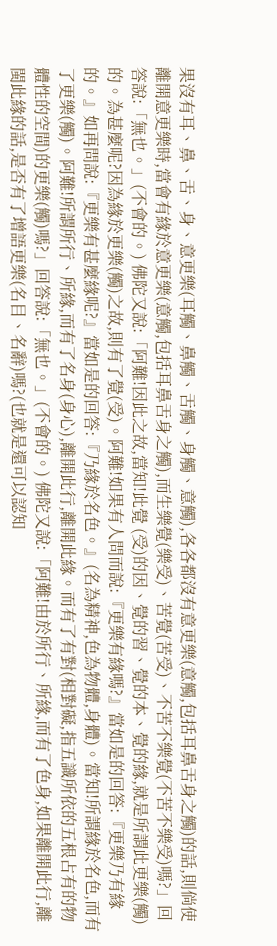果沒有耳、鼻、舌、身、意更樂(耳觸、鼻觸、舌觸、身觸、意觸),各各都沒有意更樂(意觸,包括耳鼻舌身之觸)的話,則倘使離開意更樂時,當會有緣於意更樂(意觸,包括耳鼻舌身之觸),而生樂覺(樂受)、苦覺(苦受)、不苦不樂覺(不苦不樂受)嗎?」回答說:「無也。」(不會的。) 佛陀又說:「阿難!因此之故,當知!此覺 (受)的因、覺的習、覺的本、覺的緣,就是所謂此更樂(觸)的。為甚麼呢?因為緣於更樂(觸)之故,則有了覺(受)。阿難!如果有人問而說:『更樂有緣嗎?』當如是的回答:『更樂乃有緣的。』如再問說:『更樂有甚麼緣呢?』當如是的回答:『乃緣於名色。』(名為精神,色為物體,身體)。當知!所謂緣於名色,而有了更樂(觸)。阿難!所謂所行、所緣,而有了名身(身心),離開此行,離開此緣。而有了有對(相對礙,指五識所依的五根占有的物體性的空間)的更樂(觸)嗎?」回答說:「無也。」(不會的。) 佛陀又說:「阿難!由於所行、所緣,而有了色身,如果離開此行,離閩此緣的話,是否有了增語更樂(名目、名辭)嗎?(也就是還可以認知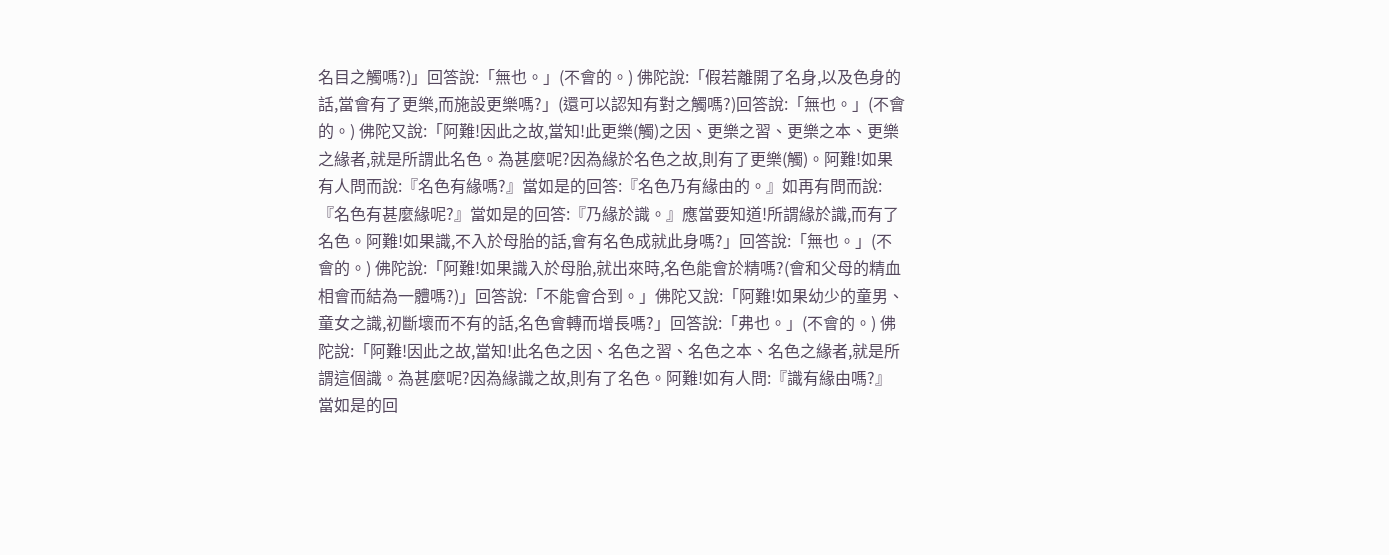名目之觸嗎?)」回答說:「無也。」(不會的。) 佛陀說:「假若離開了名身,以及色身的話,當會有了更樂,而施設更樂嗎?」(還可以認知有對之觸嗎?)回答說:「無也。」(不會的。) 佛陀又說:「阿難!因此之故,當知!此更樂(觸)之因、更樂之習、更樂之本、更樂之緣者,就是所謂此名色。為甚麼呢?因為緣於名色之故,則有了更樂(觸)。阿難!如果有人問而說:『名色有緣嗎?』當如是的回答:『名色乃有緣由的。』如再有問而說:『名色有甚麼緣呢?』當如是的回答:『乃緣於識。』應當要知道!所謂緣於識,而有了名色。阿難!如果識,不入於母胎的話,會有名色成就此身嗎?」回答說:「無也。」(不會的。) 佛陀說:「阿難!如果識入於母胎,就出來時,名色能會於精嗎?(會和父母的精血相會而結為一體嗎?)」回答說:「不能會合到。」佛陀又說:「阿難!如果幼少的童男、童女之識,初斷壞而不有的話,名色會轉而增長嗎?」回答說:「弗也。」(不會的。) 佛陀說:「阿難!因此之故,當知!此名色之因、名色之習、名色之本、名色之緣者,就是所謂這個識。為甚麼呢?因為緣識之故,則有了名色。阿難!如有人問:『識有緣由嗎?』當如是的回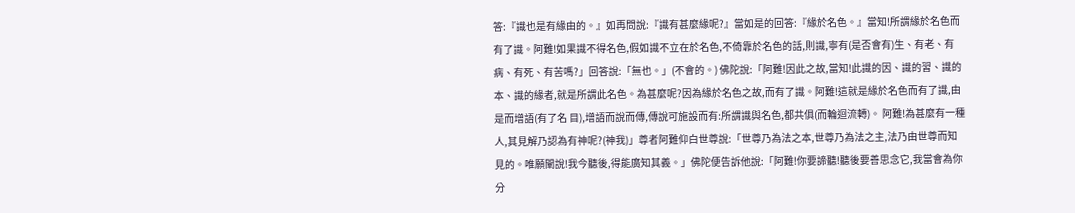答:『識也是有緣由的。』如再問說:『識有甚麼緣呢?』當如是的回答:『緣於名色。』當知!所謂緣於名色而有了識。阿難!如果識不得名色,假如識不立在於名色,不倚靠於名色的話,則識,寧有(是否會有)生、有老、有病、有死、有苦嗎?」回答說:「無也。」(不會的。) 佛陀說:「阿難!因此之故,當知!此識的因、識的習、識的本、識的緣者,就是所謂此名色。為甚麼呢?因為緣於名色之故,而有了識。阿難!這就是緣於名色而有了識,由是而增語(有了名 目),增語而說而傳,傳說可施設而有:所謂識與名色,都共俱(而輪迴流轉)。 阿難!為甚麼有一種人,其見解乃認為有神呢?(神我)」尊者阿難仰白世尊說:「世尊乃為法之本,世尊乃為法之主,法乃由世尊而知見的。唯願闡說!我今聽後,得能廣知其義。」佛陀便告訴他說:「阿難!你要諦聽!聽後要善思念它,我當會為你分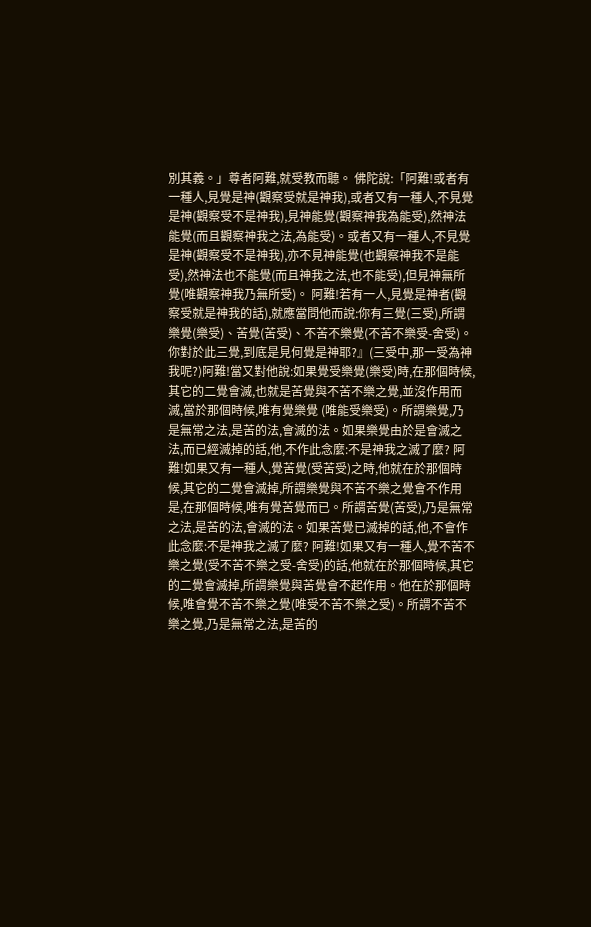別其義。」尊者阿難,就受教而聽。 佛陀說:「阿難!或者有一種人,見覺是神(觀察受就是神我),或者又有一種人,不見覺是神(觀察受不是神我),見神能覺(觀察神我為能受),然神法能覺(而且觀察神我之法,為能受)。或者又有一種人,不見覺是神(觀察受不是神我),亦不見神能覺(也觀察神我不是能受),然神法也不能覺(而且神我之法,也不能受),但見神無所覺(唯觀察神我乃無所受)。 阿難!若有一人,見覺是神者(觀察受就是神我的話),就應當問他而說:你有三覺(三受),所謂樂覺(樂受)、苦覺(苦受)、不苦不樂覺(不苦不樂受-舍受)。你對於此三覺,到底是見何覺是神耶?』(三受中,那一受為神我呢?)阿難!當又對他說:如果覺受樂覺(樂受)時,在那個時候,其它的二覺會滅,也就是苦覺與不苦不樂之覺,並沒作用而滅,當於那個時候,唯有覺樂覺 (唯能受樂受)。所謂樂覺,乃是無常之法,是苦的法,會滅的法。如果樂覺由於是會滅之法,而已經滅掉的話,他,不作此念麼:不是神我之滅了麼? 阿難!如果又有一種人,覺苦覺(受苦受)之時,他就在於那個時候,其它的二覺會滅掉,所謂樂覺與不苦不樂之覺會不作用是,在那個時候,唯有覺苦覺而已。所謂苦覺(苦受),乃是無常之法,是苦的法,會滅的法。如果苦覺已滅掉的話,他,不會作此念麼:不是神我之滅了麼? 阿難!如果又有一種人,覺不苦不樂之覺(受不苦不樂之受-舍受)的話,他就在於那個時候,其它的二覺會滅掉,所謂樂覺與苦覺會不起作用。他在於那個時候,唯會覺不苦不樂之覺(唯受不苦不樂之受)。所謂不苦不樂之覺,乃是無常之法,是苦的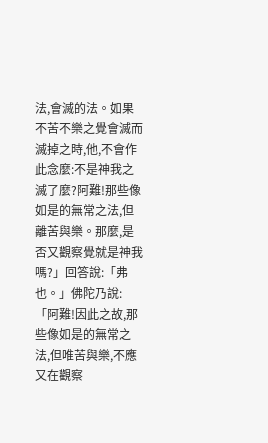法,會滅的法。如果不苦不樂之覺會滅而滅掉之時,他,不會作此念麼:不是神我之滅了麼?阿難!那些像如是的無常之法,但離苦與樂。那麼,是否又觀察覺就是神我嗎?」回答說:「弗也。」佛陀乃說:「阿難!因此之故,那些像如是的無常之法,但唯苦與樂,不應又在觀察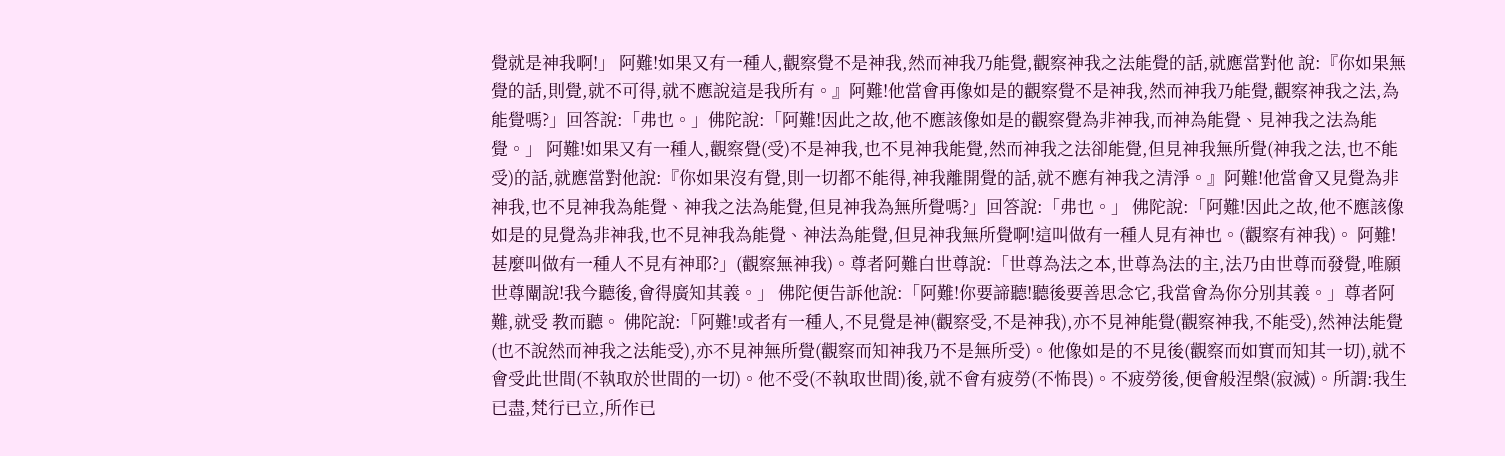覺就是神我啊!」 阿難!如果又有一種人,觀察覺不是神我,然而神我乃能覺,觀察神我之法能覺的話,就應當對他 說:『你如果無覺的話,則覺,就不可得,就不應說這是我所有。』阿難!他當會再像如是的觀察覺不是神我,然而神我乃能覺,觀察神我之法,為能覺嗎?」回答說:「弗也。」佛陀說:「阿難!因此之故,他不應該像如是的觀察覺為非神我,而神為能覺、見神我之法為能覺。」 阿難!如果又有一種人,觀察覺(受)不是神我,也不見神我能覺,然而神我之法卻能覺,但見神我無所覺(神我之法,也不能受)的話,就應當對他說:『你如果沒有覺,則一切都不能得,神我離開覺的話,就不應有神我之清淨。』阿難!他當會又見覺為非神我,也不見神我為能覺、神我之法為能覺,但見神我為無所覺嗎?」回答說:「弗也。」 佛陀說:「阿難!因此之故,他不應該像如是的見覺為非神我,也不見神我為能覺、神法為能覺,但見神我無所覺啊!這叫做有一種人見有神也。(觀察有神我)。 阿難!甚麼叫做有一種人不見有神耶?」(觀察無神我)。尊者阿難白世尊說:「世尊為法之本,世尊為法的主,法乃由世尊而發覺,唯願世尊闡說!我今聽後,會得廣知其義。」 佛陀便告訴他說:「阿難!你要諦聽!聽後要善思念它,我當會為你分別其義。」尊者阿難,就受 教而聽。 佛陀說:「阿難!或者有一種人,不見覺是神(觀察受,不是神我),亦不見神能覺(觀察神我,不能受),然神法能覺(也不說然而神我之法能受),亦不見神無所覺(觀察而知神我乃不是無所受)。他像如是的不見後(觀察而如實而知其一切),就不會受此世間(不執取於世間的一切)。他不受(不執取世間)後,就不會有疲勞(不怖畏)。不疲勞後,便會般涅槃(寂滅)。所謂:我生已盡,梵行已立,所作已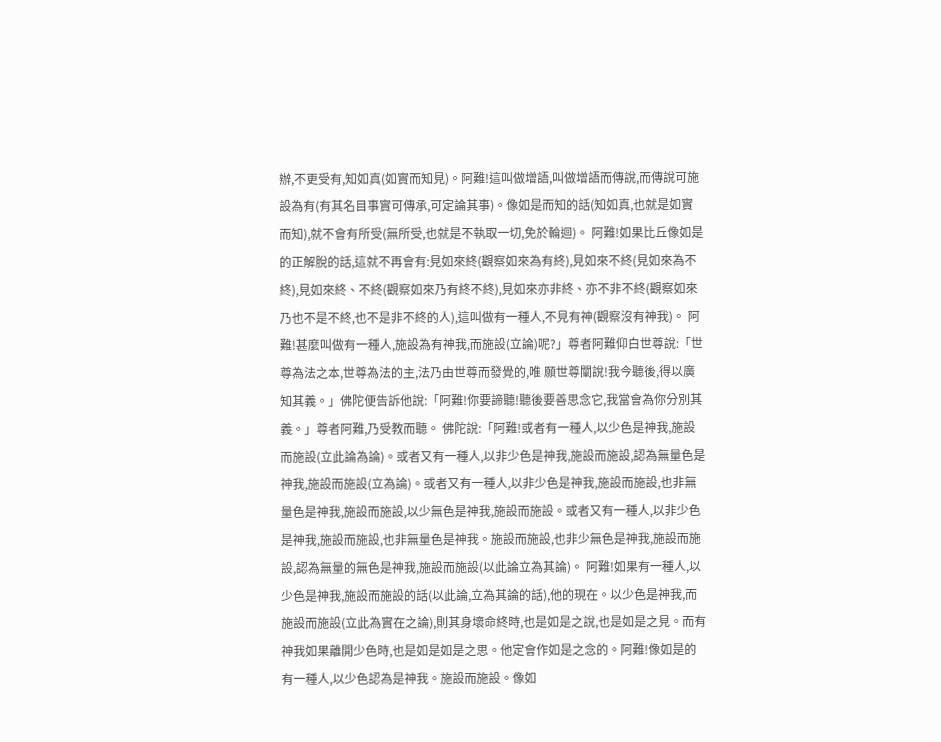辦,不更受有,知如真(如實而知見)。阿難!這叫做增語,叫做增語而傳說,而傳說可施設為有(有其名目事實可傳承,可定論其事)。像如是而知的話(知如真,也就是如實而知),就不會有所受(無所受,也就是不執取一切,免於輪迴)。 阿難!如果比丘像如是的正解脫的話,這就不再會有:見如來終(觀察如來為有終),見如來不終(見如來為不終),見如來終、不終(觀察如來乃有終不終),見如來亦非終、亦不非不終(觀察如來乃也不是不終,也不是非不終的人),這叫做有一種人,不見有神(觀察沒有神我)。 阿難!甚麼叫做有一種人,施設為有神我,而施設(立論)呢?」尊者阿難仰白世尊說:「世尊為法之本,世尊為法的主,法乃由世尊而發覺的,唯 願世尊闡說!我今聽後,得以廣知其義。」佛陀便告訴他說:「阿難!你要諦聽!聽後要善思念它,我當會為你分別其義。」尊者阿難,乃受教而聽。 佛陀說:「阿難!或者有一種人,以少色是神我,施設而施設(立此論為論)。或者又有一種人,以非少色是神我,施設而施設,認為無量色是神我,施設而施設(立為論)。或者又有一種人,以非少色是神我,施設而施設,也非無量色是神我,施設而施設,以少無色是神我,施設而施設。或者又有一種人,以非少色是神我,施設而施設,也非無量色是神我。施設而施設,也非少無色是神我,施設而施設,認為無量的無色是神我,施設而施設(以此論立為其論)。 阿難!如果有一種人,以少色是神我,施設而施設的話(以此論,立為其論的話),他的現在。以少色是神我,而施設而施設(立此為實在之論),則其身壞命終時,也是如是之說,也是如是之見。而有神我如果離開少色時,也是如是如是之思。他定會作如是之念的。阿難!像如是的有一種人,以少色認為是神我。施設而施設。像如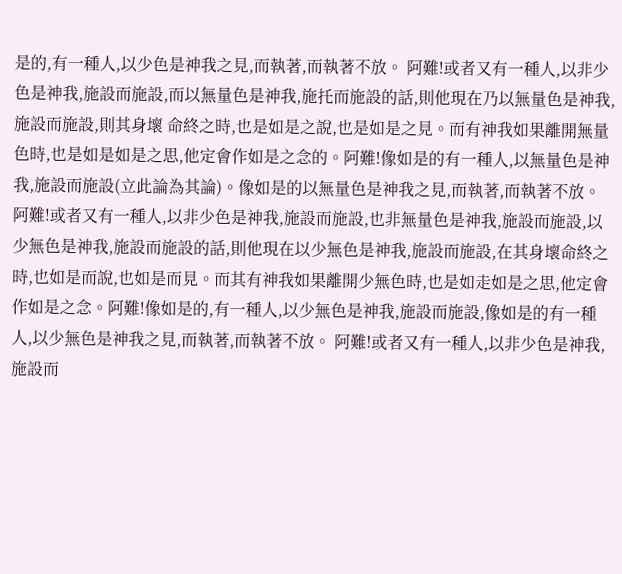是的,有一種人,以少色是神我之見,而執著,而執著不放。 阿難!或者又有一種人,以非少色是神我,施設而施設,而以無量色是神我,施托而施設的話,則他現在乃以無量色是神我,施設而施設,則其身壞 命終之時,也是如是之說,也是如是之見。而有神我如果離開無量色時,也是如是如是之思,他定會作如是之念的。阿難!像如是的有一種人,以無量色是神我,施設而施設(立此論為其論)。像如是的以無量色是神我之見,而執著,而執著不放。 阿難!或者又有一種人,以非少色是神我,施設而施設,也非無量色是神我,施設而施設,以少無色是神我,施設而施設的話,則他現在以少無色是神我,施設而施設,在其身壞命終之時,也如是而說,也如是而見。而其有神我如果離開少無色時,也是如走如是之思,他定會作如是之念。阿難!像如是的,有一種人,以少無色是神我,施設而施設,像如是的有一種人,以少無色是神我之見,而執著,而執著不放。 阿難!或者又有一種人,以非少色是神我,施設而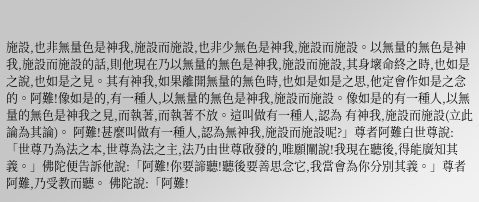施設,也非無量色是神我,施設而施設,也非少無色是神我,施設而施設。以無量的無色是神我,施設而施設的話,則他現在乃以無量的無色是神我,施設而施設,其身壞命終之時,也如是之說,也如是之見。其有神我,如果離開無量的無色時,也如是如是之思,他定會作如是之念的。阿難!像如是的,有一種人,以無量的無色是神我,施設而施設。像如是的有一種人,以無量的無色是神我之見,而執著,而執著不放。這叫做有一種人,認為 有神我,施設而施設(立此論為其論)。 阿難!甚麼叫做有一種人,認為無神我,施設而施設呢?」尊者阿難白世尊說:「世尊乃為法之本,世尊為法之主,法乃由世尊啟發的,唯願闡說!我現在聽後,得能廣知其義。」佛陀便告訴他說:「阿難!你要諦聽!聽後要善思念它,我當會為你分別其義。」尊者阿難,乃受教而聽。 佛陀說:「阿難!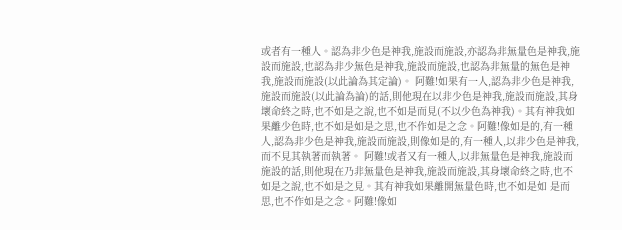或者有一種人。認為非少色是神我,施設而施設,亦認為非無量色是神我,施設而施設,也認為非少無色是神我,施設而施設,也認為非無量的無色是神我,施設而施設(以此論為其定論)。 阿難!如果有一人,認為非少色是神我,施設而施設(以此論為論)的話,則他現在以非少色是神我,施設而施設,其身壞命終之時,也不如是之說,也不如是而見(不以少色為神我)。其有神我如果離少色時,也不如是如是之思,也不作如是之念。阿難!像如是的,有一種人,認為非少色是神我,施設而施設,則像如是的,有一種人,以非少色是神我,而不見其執著而執著。 阿難!或者又有一種人,以非無量色是神我,施設而施設的話,則他現在乃非無量色是神我,施設而施設,其身壞命終之時,也不如是之說,也不如是之見。其有神我如果離開無量色時,也不如是如 是而思,也不作如是之念。阿難!像如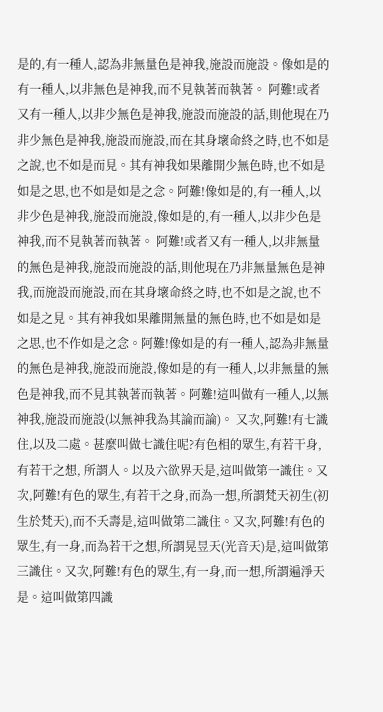是的,有一種人,認為非無量色是神我,施設而施設。像如是的有一種人,以非無色是神我,而不見執著而執著。 阿難!或者又有一種人,以非少無色是神我,施設而施設的話,則他現在乃非少無色是神我,施設而施設,而在其身壞命終之時,也不如是之說,也不如是而見。其有神我如果離開少無色時,也不如是如是之思,也不如是如是之念。阿難!像如是的,有一種人,以非少色是神我,施設而施設,像如是的,有一種人,以非少色是神我,而不見執著而執著。 阿難!或者又有一種人,以非無量的無色是神我,施設而施設的話,則他現在乃非無量無色是神我,而施設而施設,而在其身壞命終之時,也不如是之說,也不如是之見。其有神我如果離開無量的無色時,也不如是如是之思,也不作如是之念。阿難!像如是的有一種人,認為非無量的無色是神我,施設而施設,像如是的有一種人,以非無量的無色是神我,而不見其執著而執著。阿難!這叫做有一種人,以無神我,施設而施設(以無神我為其論而論)。 又次,阿難!有七識住,以及二處。甚麼叫做七識住呢?有色相的眾生,有若干身,有若干之想, 所謂人。以及六欲界天是,這叫做第一識住。又次,阿難!有色的眾生,有若干之身,而為一想,所謂梵天初生(初生於梵天),而不夭壽是,這叫做第二識住。又次,阿難!有色的眾生,有一身,而為若干之想,所謂晃昱天(光音天)是,這叫做第三識住。又次,阿難!有色的眾生,有一身,而一想,所謂遍淨天是。這叫做第四識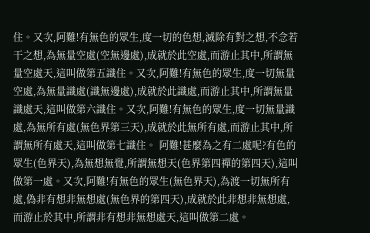住。又次,阿難!有無色的眾生,度一切的色想,滅除有對之想,不念若干之想,為無量空處(空無邊處),成就於此空處,而游止其中,所謂無量空處天,這叫做第五識住。又次,阿難!有無色的眾生,度一切無量空處,為無量識處(識無邊處),成就於此識處,而游止其中,所謂無量識處天,這叫做第六識住。又次,阿難!有無色的眾生,度一切無量識處,為無所有處(無色界第三天),成就於此無所有處,而游止其中,所謂無所有處天,這叫做第七識住。 阿難!甚麼為之有二處呢?有色的眾生(色界天),為無想無覺,所謂無想天(色界第四禪的第四天),這叫做第一處。又次,阿難!有無色的眾生(無色界天),為渡一切無所有處,偽非有想非無想處(無色界的第四天),成就於此非想非無想處,而游止於其中,所謂非有想非無想處天,這叫做第二處。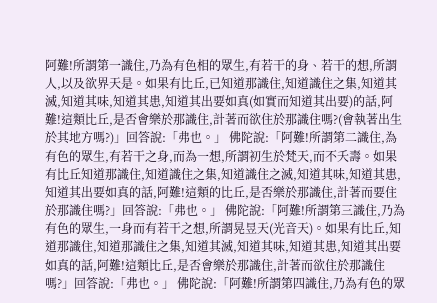阿難!所謂第一識住,乃為有色相的眾生,有若干的身、若干的想,所謂人,以及欲界天是。如果有比丘,已知道那識住,知道識住之集,知道其滅,知道其味,知道其患,知道其出要如真(如實而知道其出要)的話,阿難!這類比丘,是否會樂於那識住,計著而欲住於那識住嗎?(會執著出生於其地方嗎?)」回答說:「弗也。」 佛陀說:「阿難!所謂第二識住,為有色的眾生,有若干之身,而為一想,所謂初生於梵天,而不夭壽。如果有比丘知道那識住,知道識住之集,知道識住之滅,知道其味,知道其患,知道其出要如真的話,阿難!這類的比丘,是否樂於那識住,計著而要住於那識住嗎?」回答說:「弗也。」 佛陀說:「阿難!所謂第三識住,乃為有色的眾生,一身而有若干之想,所謂晃昱天(光音天)。如果有比丘,知道那識住,知道那識住之集,知道其滅,知道其味,知道其患,知道其出要如真的話,阿難!這類比丘,是否會樂於那識住,計著而欲住於那識住嗎?」回答說:「弗也。」 佛陀說:「阿難!所謂第四識住,乃為有色的眾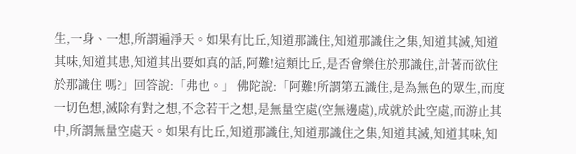生,一身、一想,所謂遍淨天。如果有比丘,知道那識住,知道那識住之集,知道其滅,知道其味,知道其患,知道其出要如真的話,阿難!這類比丘,是否會樂住於那識住,計著而欲住於那識住 嗎?」回答說:「弗也。」 佛陀說:「阿難!所謂第五識住,是為無色的眾生,而度一切色想,滅除有對之想,不念若干之想,是無量空處(空無邊處),成就於此空處,而游止其中,所謂無量空處天。如果有比丘,知道那識住,知道那識住之集,知道其滅,知道其味,知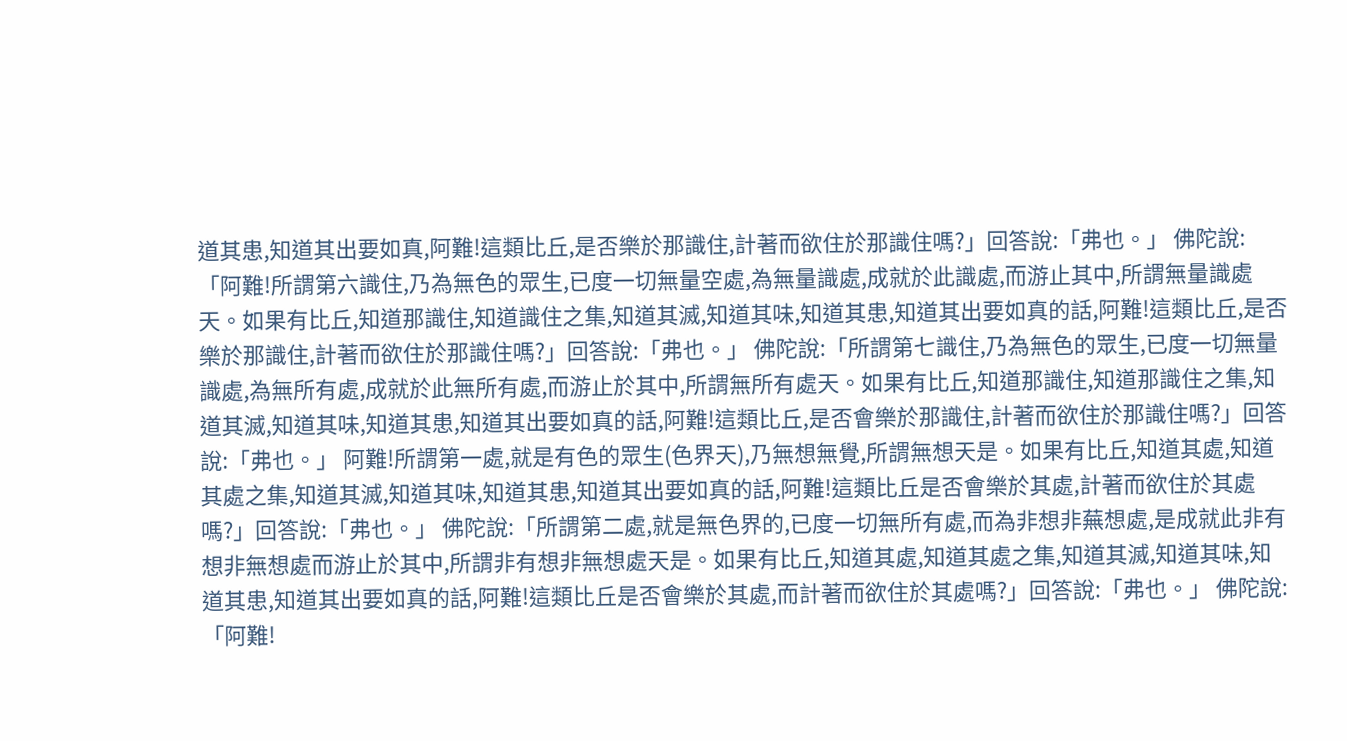道其患,知道其出要如真,阿難!這類比丘,是否樂於那識住,計著而欲住於那識住嗎?」回答說:「弗也。」 佛陀說:「阿難!所謂第六識住,乃為無色的眾生,已度一切無量空處,為無量識處,成就於此識處,而游止其中,所謂無量識處天。如果有比丘,知道那識住,知道識住之集,知道其滅,知道其味,知道其患,知道其出要如真的話,阿難!這類比丘,是否樂於那識住,計著而欲住於那識住嗎?」回答說:「弗也。」 佛陀說:「所謂第七識住,乃為無色的眾生,已度一切無量識處,為無所有處,成就於此無所有處,而游止於其中,所謂無所有處天。如果有比丘,知道那識住,知道那識住之集,知道其滅,知道其味,知道其患,知道其出要如真的話,阿難!這類比丘,是否會樂於那識住,計著而欲住於那識住嗎?」回答說:「弗也。」 阿難!所謂第一處,就是有色的眾生(色界天),乃無想無覺,所謂無想天是。如果有比丘,知道其處,知道其處之集,知道其滅,知道其味,知道其患,知道其出要如真的話,阿難!這類比丘是否會樂於其處,計著而欲住於其處嗎?」回答說:「弗也。」 佛陀說:「所謂第二處,就是無色界的,已度一切無所有處,而為非想非蕪想處,是成就此非有想非無想處而游止於其中,所謂非有想非無想處天是。如果有比丘,知道其處,知道其處之集,知道其滅,知道其味,知道其患,知道其出要如真的話,阿難!這類比丘是否會樂於其處,而計著而欲住於其處嗎?」回答說:「弗也。」 佛陀說:「阿難!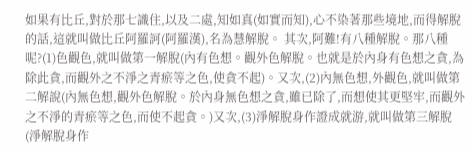如果有比丘,對於那七識住,以及二處,知如真(如實而知),心不染著那些境地,而得解脫的話,這就叫做比丘阿羅訶(阿羅漢),名為慧解脫。 其次,阿難!有八種解脫。那八種呢?(1)色觀色,就叫做第一解脫(內有色想。觀外色解脫。也就是於內身有色想之貪,為除此貪,而觀外之不淨之青瘀等之色,使貪不起)。又次,(2)內無色想,外觀色,就叫做第二解說(內無色想,觀外色解脫。於內身無色想之貪,雖已除了,而想使其更堅牢,而觀外之不淨的青瘀等之色,而使不起貪。)又次,(3)淨解脫身作證成就游,就叫做第三解脫 (淨解脫身作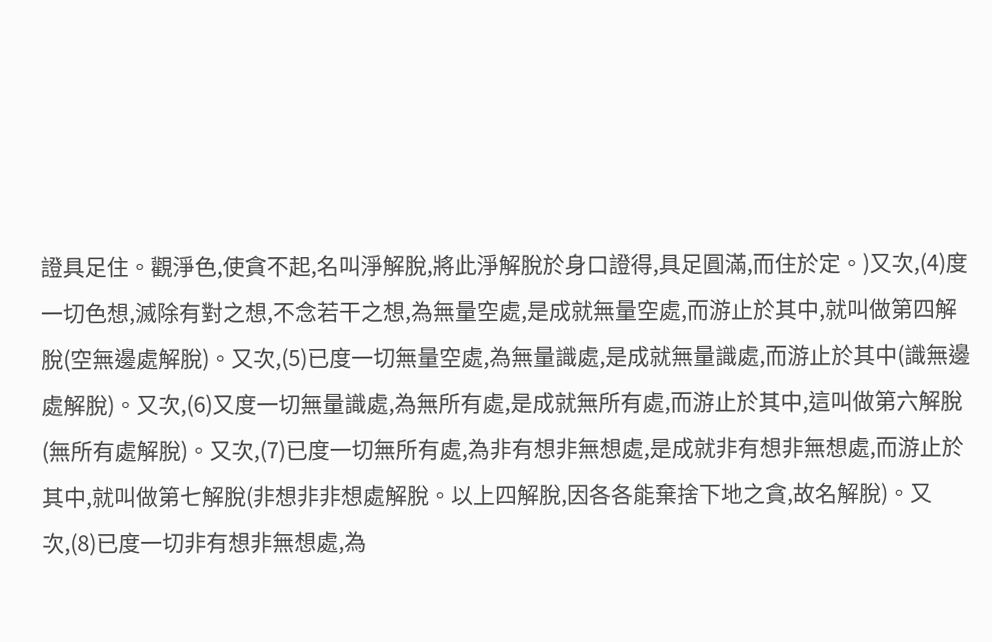證具足住。觀淨色,使貪不起,名叫淨解脫,將此淨解脫於身口證得,具足圓滿,而住於定。)又次,(4)度一切色想,滅除有對之想,不念若干之想,為無量空處,是成就無量空處,而游止於其中,就叫做第四解脫(空無邊處解脫)。又次,(5)已度一切無量空處,為無量識處,是成就無量識處,而游止於其中(識無邊處解脫)。又次,(6)又度一切無量識處,為無所有處,是成就無所有處,而游止於其中,這叫做第六解脫(無所有處解脫)。又次,(7)已度一切無所有處,為非有想非無想處,是成就非有想非無想處,而游止於其中,就叫做第七解脫(非想非非想處解脫。以上四解脫,因各各能棄捨下地之貪,故名解脫)。又次,(8)已度一切非有想非無想處,為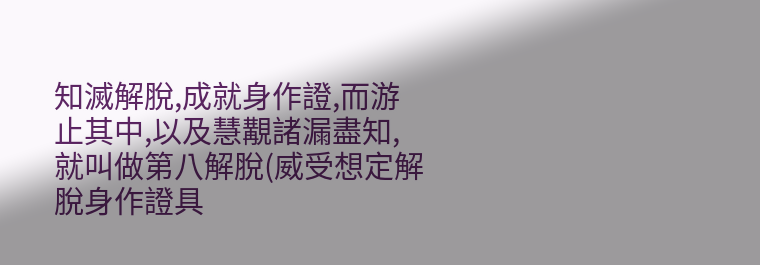知滅解脫,成就身作證,而游止其中,以及慧覯諸漏盡知,就叫做第八解脫(威受想定解脫身作證具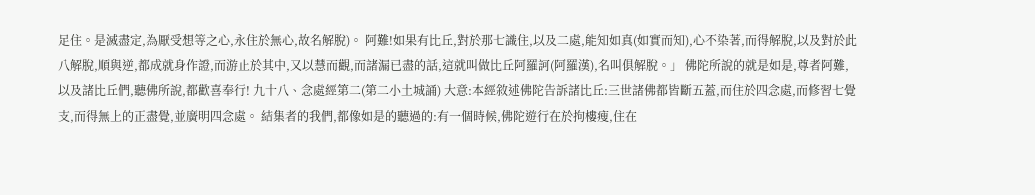足住。是滅盡定,為厭受想等之心,永住於無心,故名解脫)。 阿難!如果有比丘,對於那七識住,以及二處,能知如真(如實而知),心不染著,而得解脫,以及對於此八解脫,順與逆,都成就身作證,而游止於其中,又以慧而觀,而諸漏已盡的話,這就叫做比丘阿羅訶(阿羅漢),名叫俱解脫。」 佛陀所說的就是如是,尊者阿難,以及諸比丘們,聽佛所說,都歡喜奉行! 九十八、念處經第二(第二小土城誦) 大意:本經敘述佛陀告訴諸比丘:三世諸佛都皆斷五蓋,而住於四念處,而修習七覺支,而得無上的正盡覺,並廣明四念處。 結集者的我們,都像如是的聽過的:有一個時候,佛陀遊行在於拘樓瘦,住在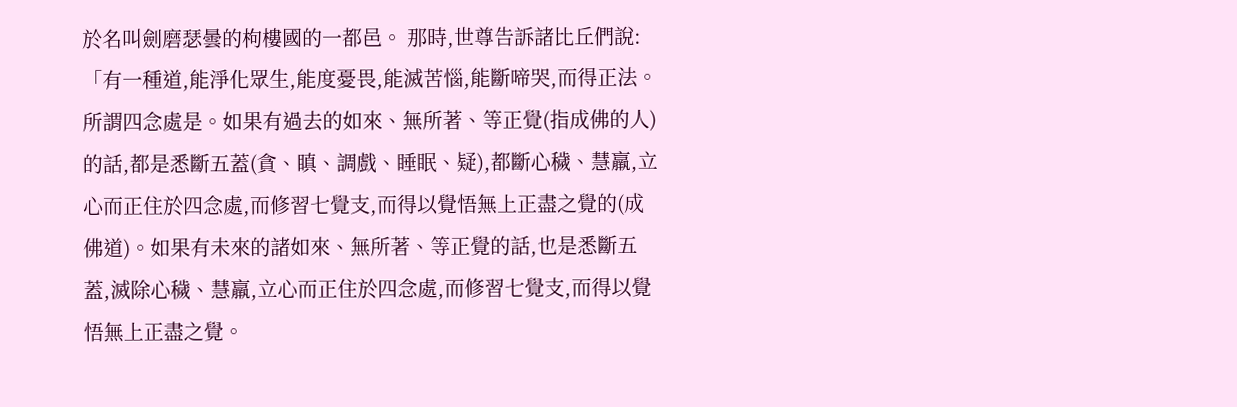於名叫劍磨瑟曇的枸樓國的一都邑。 那時,世尊告訴諸比丘們說:「有一種道,能淨化眾生,能度憂畏,能滅苦惱,能斷啼哭,而得正法。所謂四念處是。如果有過去的如來、無所著、等正覺(指成佛的人)的話,都是悉斷五蓋(貪、瞋、調戲、睡眠、疑),都斷心穢、慧羸,立心而正住於四念處,而修習七覺支,而得以覺悟無上正盡之覺的(成佛道)。如果有未來的諸如來、無所著、等正覺的話,也是悉斷五蓋,滅除心穢、慧羸,立心而正住於四念處,而修習七覺支,而得以覺悟無上正盡之覺。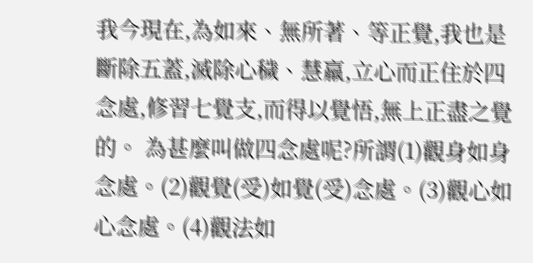我今現在,為如來、無所著、等正覺,我也是斷除五蓋,滅除心穢、慧羸,立心而正住於四念處,修習七覺支,而得以覺悟,無上正盡之覺的。 為甚麼叫做四念處呢?所謂(1)觀身如身念處。(2)觀覺(受)如覺(受)念處。(3)觀心如心念處。(4)觀法如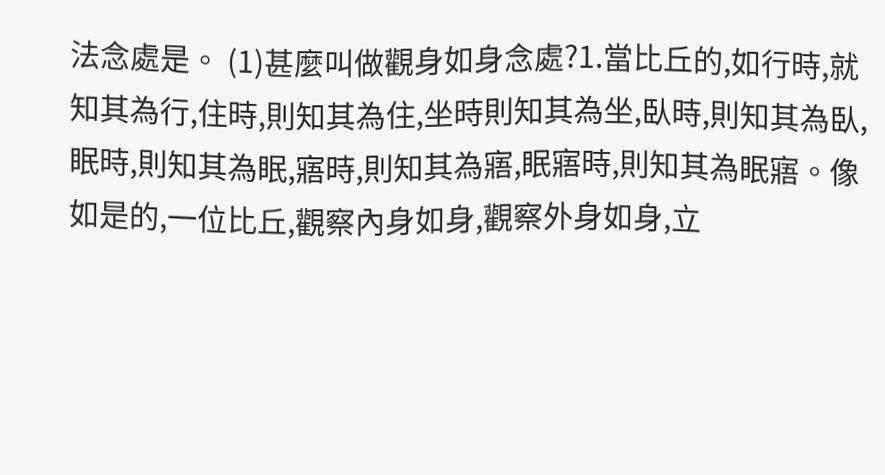法念處是。 (1)甚麼叫做觀身如身念處?1.當比丘的,如行時,就知其為行,住時,則知其為住,坐時則知其為坐,臥時,則知其為臥,眠時,則知其為眠,寤時,則知其為寤,眠寤時,則知其為眠寤。像如是的,一位比丘,觀察內身如身,觀察外身如身,立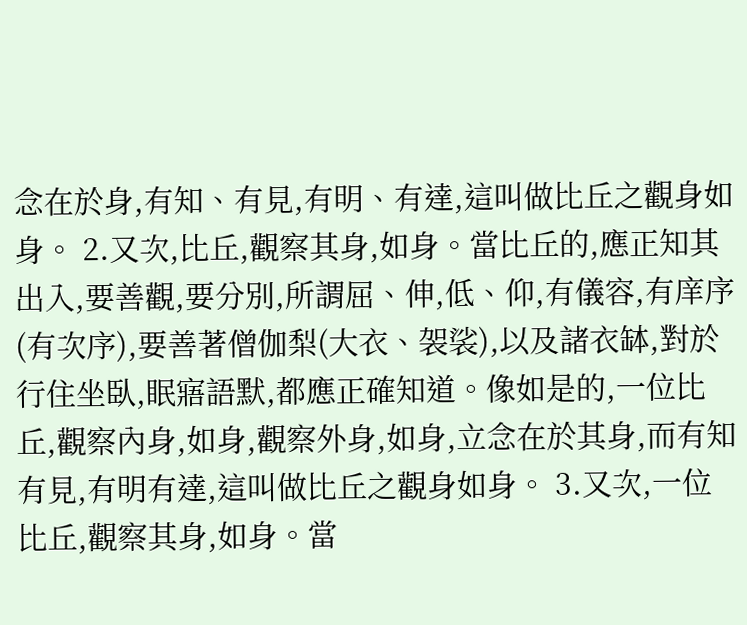念在於身,有知、有見,有明、有達,這叫做比丘之觀身如身。 2.又次,比丘,觀察其身,如身。當比丘的,應正知其出入,要善觀,要分別,所謂屈、伸,低、仰,有儀容,有庠序(有次序),要善著僧伽梨(大衣、袈裟),以及諸衣缽,對於行住坐臥,眠寤語默,都應正確知道。像如是的,一位比丘,觀察內身,如身,觀察外身,如身,立念在於其身,而有知有見,有明有達,這叫做比丘之觀身如身。 3.又次,一位比丘,觀察其身,如身。當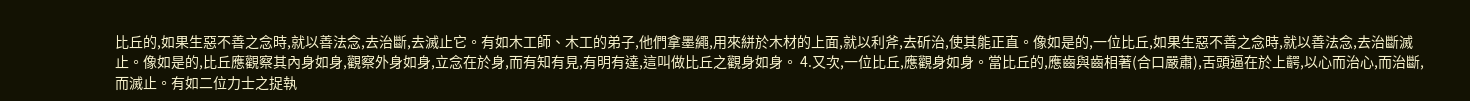比丘的,如果生惡不善之念時,就以善法念,去治斷,去滅止它。有如木工師、木工的弟子,他們拿墨繩,用來絣於木材的上面,就以利斧,去斫治,使其能正直。像如是的,一位比丘,如果生惡不善之念時,就以善法念,去治斷滅止。像如是的,比丘應觀察其內身如身,觀察外身如身,立念在於身,而有知有見,有明有達,這叫做比丘之觀身如身。 4.又次,一位比丘,應觀身如身。當比丘的,應齒與齒相著(合口嚴肅),舌頭逼在於上齶,以心而治心,而治斷,而滅止。有如二位力士之捉執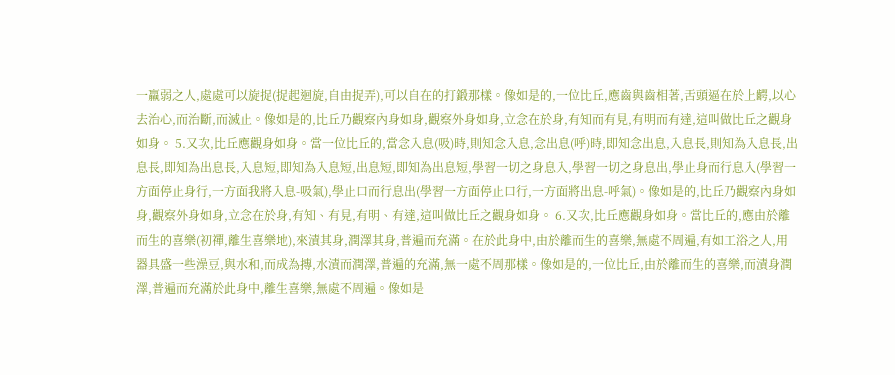一羸弱之人,處處可以旋捉(捉起迴旋,自由捉弄),可以自在的打鍛那樣。像如是的,一位比丘,應齒與齒相著,舌頭逼在於上齶,以心去治心,而治斷,而滅止。像如是的,比丘乃觀察內身如身,觀察外身如身,立念在於身,有知而有見,有明而有達,這叫做比丘之觀身如身。 5.又次,比丘應觀身如身。當一位比丘的,當念入息(吸)時,則知念入息,念出息(呼)時,即知念出息,入息長,則知為入息長,出息長,即知為出息長,入息短,即知為入息短,出息短,即知為出息短,學習一切之身息入,學習一切之身息出,學止身而行息入(學習一方面停止身行,一方面我將入息-吸氣),學止口而行息出(學習一方面停止口行,一方面將出息-呼氣)。像如是的,比丘乃觀察內身如身,觀察外身如身,立念在於身,有知、有見,有明、有達,這叫做比丘之觀身如身。 6.又次,比丘應觀身如身。當比丘的,應由於離而生的喜樂(初禪,離生喜樂地),來漬其身,潤澤其身,普遍而充滿。在於此身中,由於離而生的喜樂,無處不周遍,有如工浴之人,用器具盛一些澡豆,與水和,而成為摶,水漬而潤澤,普遍的充滿,無一處不周那樣。像如是的,一位比丘,由於離而生的喜樂,而漬身潤澤,普遍而充滿於此身中,離生喜樂,無處不周遍。像如是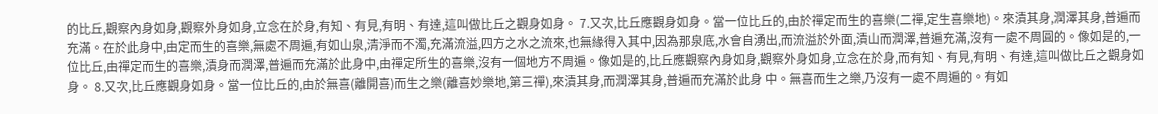的比丘,觀察內身如身,觀察外身如身,立念在於身,有知、有見,有明、有達,這叫做比丘之觀身如身。 7.又次,比丘應觀身如身。當一位比丘的,由於禪定而生的喜樂(二禪,定生喜樂地)。來漬其身,潤澤其身,普遍而充滿。在於此身中,由定而生的喜樂,無處不周遍,有如山泉,清淨而不濁,充滿流溢,四方之水之流來,也無緣得入其中,因為那泉底,水會自湧出,而流溢於外面,漬山而潤澤,普遍充滿,沒有一處不周圓的。像如是的,一位比丘,由禪定而生的喜樂,漬身而潤澤,普遍而充滿於此身中,由禪定所生的喜樂,沒有一個地方不周遍。像如是的,比丘應觀察內身如身,觀察外身如身,立念在於身,而有知、有見,有明、有達,這叫做比丘之觀身如身。 8.又次,比丘應觀身如身。當一位比丘的,由於無喜(離開喜)而生之樂(離喜妙樂地,第三禪),來漬其身,而潤澤其身,普遍而充滿於此身 中。無喜而生之樂,乃沒有一處不周遍的。有如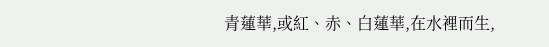青蓮華,或紅、赤、白蓮華,在水裡而生,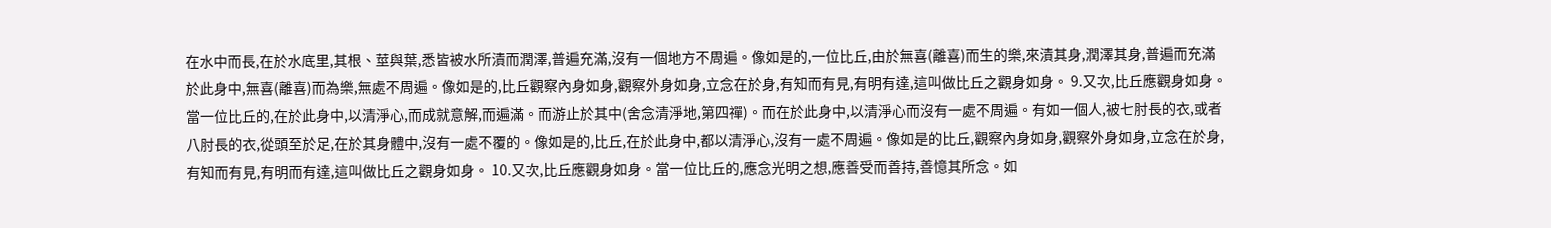在水中而長,在於水底里,其根、莖與葉,悉皆被水所漬而潤澤,普遍充滿,沒有一個地方不周遍。像如是的,一位比丘,由於無喜(離喜)而生的樂,來漬其身,潤澤其身,普遍而充滿於此身中,無喜(離喜)而為樂,無處不周遍。像如是的,比丘觀察內身如身,觀察外身如身,立念在於身,有知而有見,有明有達,這叫做比丘之觀身如身。 9.又次,比丘應觀身如身。當一位比丘的,在於此身中,以清淨心,而成就意解,而遍滿。而游止於其中(舍念清淨地,第四禪)。而在於此身中,以清淨心而沒有一處不周遍。有如一個人,被七肘長的衣,或者八肘長的衣,從頭至於足,在於其身體中,沒有一處不覆的。像如是的,比丘,在於此身中,都以清淨心,沒有一處不周遍。像如是的比丘,觀察內身如身,觀察外身如身,立念在於身,有知而有見,有明而有達,這叫做比丘之觀身如身。 10.又次,比丘應觀身如身。當一位比丘的,應念光明之想,應善受而善持,善憶其所念。如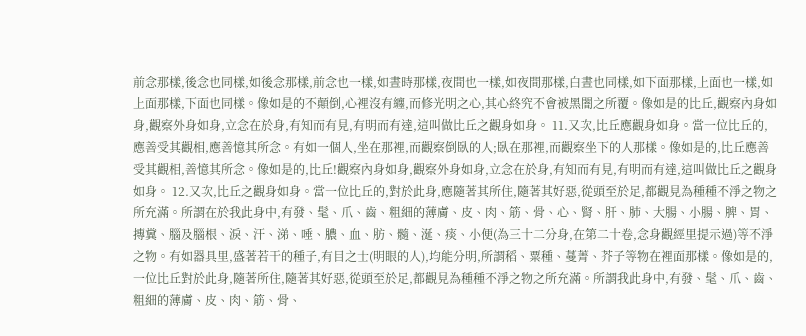前念那樣,後念也同樣,如後念那樣,前念也一樣,如晝時那樣,夜間也一樣,如夜間那樣,白晝也同樣,如下面那樣,上面也一樣,如上面那樣,下面也同樣。像如是的不顛倒,心裡沒有纏,而修光明之心,其心終究不會被黑闇之所覆。像如是的比丘,觀察內身如身,觀察外身如身,立念在於身,有知而有見,有明而有達,這叫做比丘之觀身如身。 11.又次,比丘應觀身如身。當一位比丘的,應善受其觀相,應善憶其所念。有如一個人,坐在那裡,而觀察倒臥的人;臥在那裡,而觀察坐下的人那樣。像如是的,比丘應善受其觀相,善憶其所念。像如是的,比丘!觀察內身如身,觀察外身如身,立念在於身,有知而有見,有明而有達,這叫做比丘之觀身如身。 12.又次,比丘之觀身如身。當一位比丘的,對於此身,應隨著其所住,隨著其好惡,從頭至於足,都觀見為種種不淨之物之所充滿。所謂在於我此身中,有發、髦、爪、齒、粗細的薄膚、皮、肉、筋、骨、心、腎、肝、肺、大腸、小腸、脾、胃、摶糞、腦及腦根、淚、汗、涕、唾、膿、血、肪、髓、涎、痰、小便(為三十二分身,在第二十卷,念身觀經里提示過)等不淨之物。有如器具里,盛著若干的種子,有目之士(明眼的人),均能分明,所謂稻、粟種、蔓菁、芥子等物在裡面那樣。像如是的,一位比丘對於此身,隨著所住,隨著其好惡,從頭至於足,都觀見為種種不淨之物之所充滿。所謂我此身中,有發、髦、爪、齒、粗細的薄膚、皮、肉、筋、骨、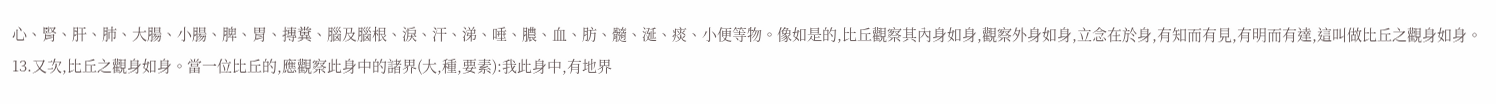心、腎、肝、肺、大腸、小腸、脾、胃、摶糞、腦及腦根、淚、汗、涕、唾、膿、血、肪、髓、涎、痰、小便等物。像如是的,比丘觀察其內身如身,觀察外身如身,立念在於身,有知而有見,有明而有達,這叫做比丘之觀身如身。 13.又次,比丘之觀身如身。當一位比丘的,應觀察此身中的諸界(大,種,要素):我此身中,有地界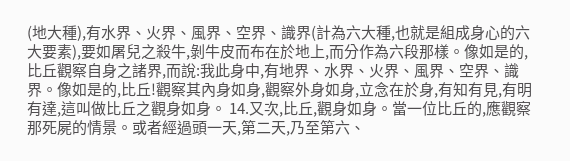(地大種),有水界、火界、風界、空界、識界(計為六大種,也就是組成身心的六大要素),要如屠兒之殺牛,剝牛皮而布在於地上,而分作為六段那樣。像如是的,比丘觀察自身之諸界,而說:我此身中,有地界、水界、火界、風界、空界、識界。像如是的,比丘!觀察其內身如身,觀察外身如身,立念在於身,有知有見,有明有達,這叫做比丘之觀身如身。 14.又次,比丘,觀身如身。當一位比丘的,應觀察那死屍的情景。或者經過頭一天,第二天,乃至第六、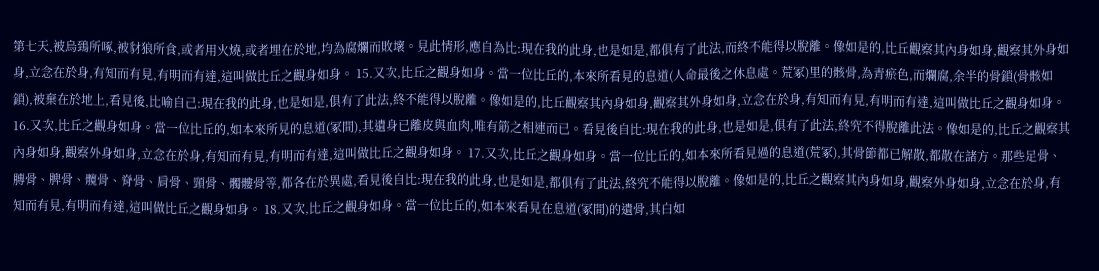第七天,被烏鵄所啄,被豺狼所食,或者用火燒,或者埋在於地,均為腐爛而敗壞。見此情形,應自為比:現在我的此身,也是如是,都俱有了此法,而終不能得以脫離。像如是的,比丘觀察其內身如身,觀察其外身如身,立念在於身,有知而有見,有明而有達,這叫做比丘之觀身如身。 15.又次,比丘之觀身如身。當一位比丘的,本來所看見的息道(人命最後之休息處。荒冢)里的骸骨,為青瘀色,而爛腐,余半的骨鎖(骨骸如鎖),被棄在於地上,看見後,比喻自己:現在我的此身,也是如是,俱有了此法,終不能得以脫離。像如是的,比丘觀察其內身如身,觀察其外身如身,立念在於身,有知而有見,有明而有達,這叫做比丘之觀身如身。 16.又次,比丘之觀身如身。當一位比丘的,如本來所見的息道(冢間),其遺身已離皮與血肉,唯有筋之相連而已。看見後自比:現在我的此身,也是如是,俱有了此法,終究不得脫離此法。像如是的,比丘之觀察其內身如身,觀察外身如身,立念在於身,有知而有見,有明而有達,這叫做比丘之觀身如身。 17.又次,比丘之觀身如身。當一位比丘的,如本來所看見過的息道(荒冢),其骨節都已解散,都散在諸方。那些足骨、膞骨、脾骨、髖骨、脊骨、肩骨、頸骨、髑髏骨等,都各在於異處,看見後自比:現在我的此身,也是如是,都俱有了此法,終究不能得以脫離。像如是的,比丘之觀察其內身如身,觀察外身如身,立念在於身,有知而有見,有明而有達,這叫做比丘之觀身如身。 18.又次,比丘之觀身如身。當一位比丘的,如本來看見在息道(冢間)的遺骨,其白如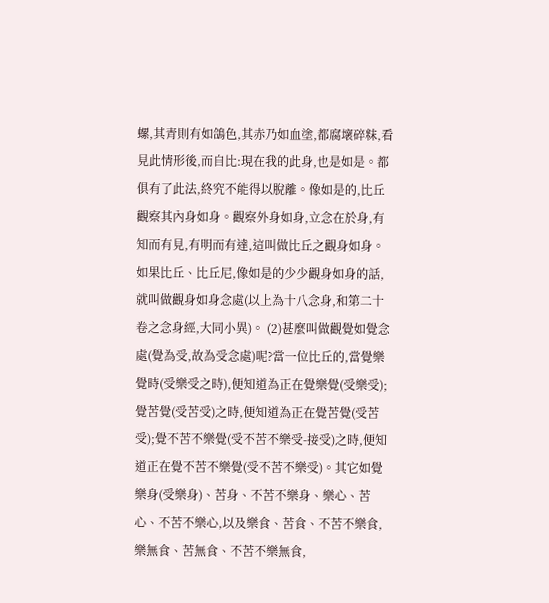螺,其青則有如鴿色,其赤乃如血塗,都腐壞碎粖,看見此情形後,而自比:現在我的此身,也是如是。都俱有了此法,終究不能得以脫離。像如是的,比丘觀察其內身如身。觀察外身如身,立念在於身,有知而有見,有明而有達,這叫做比丘之觀身如身。 如果比丘、比丘尼,像如是的少少觀身如身的話,就叫做觀身如身念處(以上為十八念身,和第二十卷之念身經,大同小異)。 (2)甚麼叫做觀覺如覺念處(覺為受,故為受念處)呢?當一位比丘的,當覺樂覺時(受樂受之時),便知道為正在覺樂覺(受樂受);覺苦覺(受苦受)之時,便知道為正在覺苦覺(受苦受);覺不苦不樂覺(受不苦不樂受-接受)之時,便知道正在覺不苦不樂覺(受不苦不樂受)。其它如覺樂身(受樂身)、苦身、不苦不樂身、樂心、苦心、不苦不樂心,以及樂食、苦食、不苦不樂食,樂無食、苦無食、不苦不樂無食,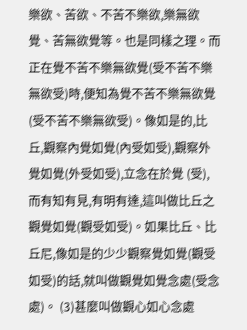樂欲、苦欲、不苦不樂欲,樂無欲覺、苦無欲覺等。也是同樣之理。而正在覺不苦不樂無欲覺(受不苦不樂無欲受)時,便知為覺不苦不樂無欲覺(受不苦不樂無欲受)。像如是的,比丘,觀察內覺如覺(內受如受),觀察外覺如覺(外受如受),立念在於覺 (受),而有知有見,有明有達,這叫做比丘之觀覺如覺(觀受如受)。如果比丘、比丘尼,像如是的少少觀察覺如覺(觀受如受)的話,就叫做觀覺如覺念處(受念處)。 (3)甚麼叫做觀心如心念處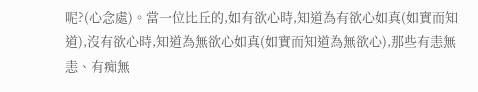呢?(心念處)。當一位比丘的,如有欲心時,知道為有欲心如真(如實而知道),沒有欲心時,知道為無欲心如真(如實而知道為無欲心),那些有恚無恚、有痴無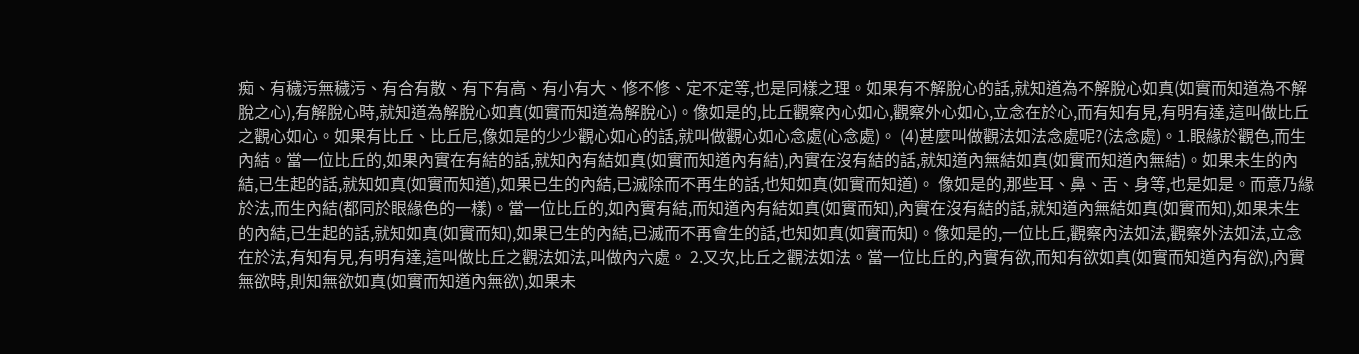痴、有穢污無穢污、有合有散、有下有高、有小有大、修不修、定不定等,也是同樣之理。如果有不解脫心的話,就知道為不解脫心如真(如實而知道為不解脫之心),有解脫心時,就知道為解脫心如真(如實而知道為解脫心)。像如是的,比丘觀察內心如心,觀察外心如心,立念在於心,而有知有見,有明有達,這叫做比丘之觀心如心。如果有比丘、比丘尼,像如是的少少觀心如心的話,就叫做觀心如心念處(心念處)。 (4)甚麼叫做觀法如法念處呢?(法念處)。1.眼緣於觀色,而生內結。當一位比丘的,如果內實在有結的話,就知內有結如真(如實而知道內有結),內實在沒有結的話,就知道內無結如真(如實而知道內無結)。如果未生的內結,已生起的話,就知如真(如實而知道),如果已生的內結,已滅除而不再生的話,也知如真(如實而知道)。 像如是的,那些耳、鼻、舌、身等,也是如是。而意乃緣於法,而生內結(都同於眼緣色的一樣)。當一位比丘的,如內實有結,而知道內有結如真(如實而知),內實在沒有結的話,就知道內無結如真(如實而知),如果未生的內結,已生起的話,就知如真(如實而知),如果已生的內結,已滅而不再會生的話,也知如真(如實而知)。像如是的,一位比丘,觀察內法如法,觀察外法如法,立念在於法,有知有見,有明有達,這叫做比丘之觀法如法,叫做內六處。 2.又次,比丘之觀法如法。當一位比丘的,內實有欲,而知有欲如真(如實而知道內有欲),內實無欲時,則知無欲如真(如實而知道內無欲),如果未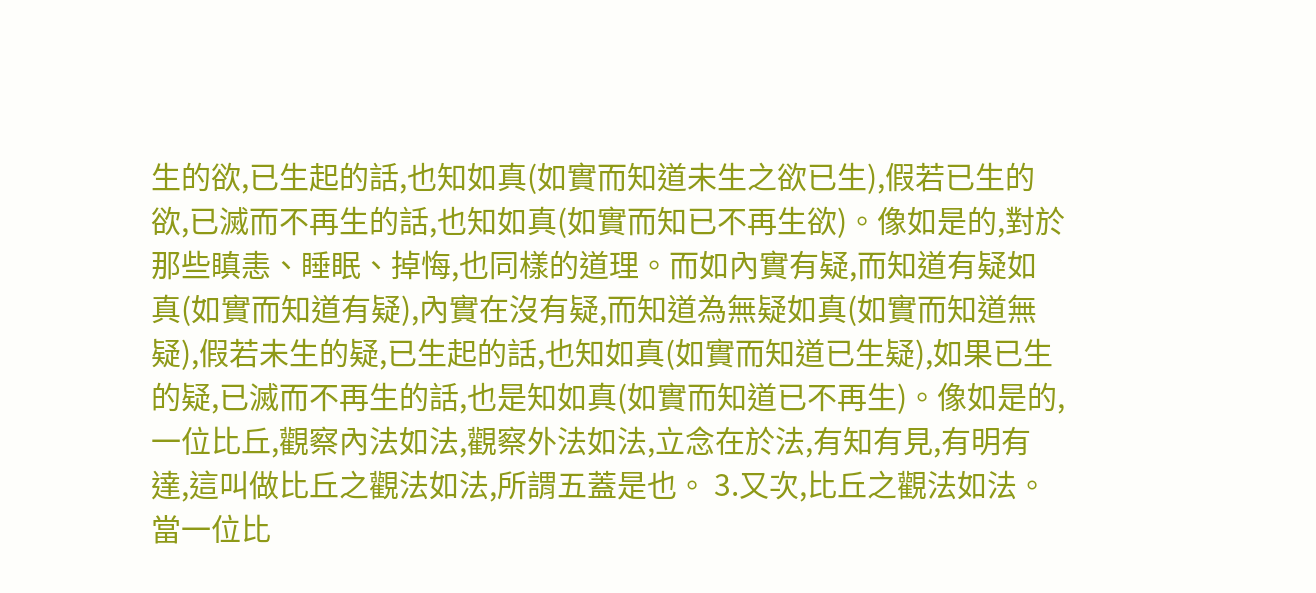生的欲,已生起的話,也知如真(如實而知道未生之欲已生),假若已生的欲,已滅而不再生的話,也知如真(如實而知已不再生欲)。像如是的,對於那些瞋恚、睡眠、掉悔,也同樣的道理。而如內實有疑,而知道有疑如真(如實而知道有疑),內實在沒有疑,而知道為無疑如真(如實而知道無疑),假若未生的疑,已生起的話,也知如真(如實而知道已生疑),如果已生的疑,已滅而不再生的話,也是知如真(如實而知道已不再生)。像如是的,一位比丘,觀察內法如法,觀察外法如法,立念在於法,有知有見,有明有達,這叫做比丘之觀法如法,所謂五蓋是也。 3.又次,比丘之觀法如法。當一位比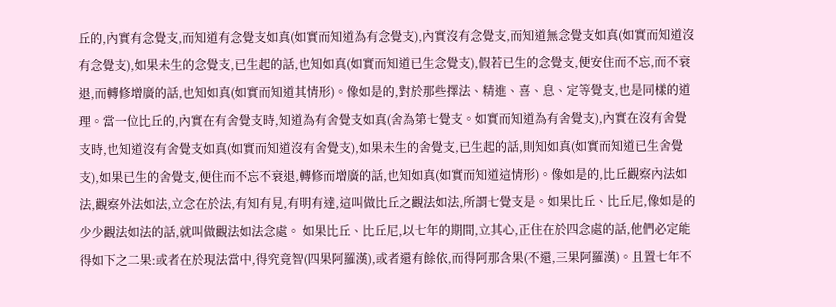丘的,內實有念覺支,而知道有念覺支如真(如實而知道為有念覺支),內實沒有念覺支,而知道無念覺支如真(如實而知道沒有念覺支),如果未生的念覺支,已生起的話,也知如真(如實而知道已生念覺支),假若已生的念覺支,便安住而不忘,而不衰退,而轉修增廣的話,也知如真(如實而知道其情形)。像如是的,對於那些擇法、精進、喜、息、定等覺支,也是同樣的道理。當一位比丘的,內實在有舍覺支時,知道為有舍覺支如真(舍為第七覺支。如實而知道為有舍覺支),內實在沒有舍覺支時,也知道沒有舍覺支如真(如實而知道沒有舍覺支),如果未生的舍覺支,已生起的話,則知如真(如實而知道已生舍覺支),如果已生的舍覺支,便住而不忘不衰退,轉修而增廣的話,也知如真(如實而知道這情形)。像如是的,比丘觀察內法如法,觀察外法如法,立念在於法,有知有見,有明有達,這叫做比丘之觀法如法,所謂七覺支是。如果比丘、比丘尼,像如是的少少觀法如法的話,就叫做觀法如法念處。 如果比丘、比丘尼,以七年的期間,立其心,正住在於四念處的話,他們必定能得如下之二果:或者在於現法當中,得究竟智(四果阿羅漢),或者還有餘依,而得阿那含果(不還,三果阿羅漢)。且置七年不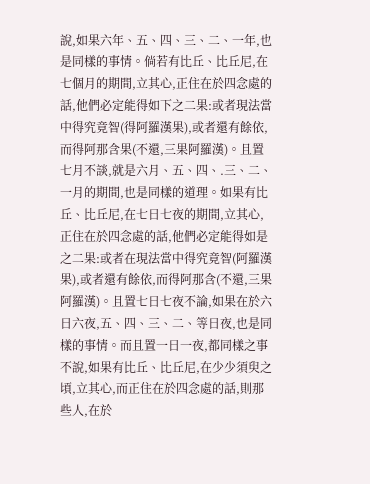說,如果六年、五、四、三、二、一年,也是同樣的事情。倘若有比丘、比丘尼,在七個月的期間,立其心,正住在於四念處的話,他們必定能得如下之二果:或者現法當中得究竟智(得阿羅漢果),或者還有餘依,而得阿那含果(不還,三果阿羅漢)。且置七月不談,就是六月、五、四、.三、二、一月的期間,也是同樣的道理。如果有比丘、比丘尼,在七日七夜的期間,立其心,正住在於四念處的話,他們必定能得如是之二果:或者在現法當中得究竟智(阿羅漢果),或者還有餘依,而得阿那含(不還,三果阿羅漢)。且置七日七夜不論,如果在於六日六夜,五、四、三、二、等日夜,也是同樣的事情。而且置一日一夜,都同樣之事不說,如果有比丘、比丘尼,在少少須臾之頃,立其心,而正住在於四念處的話,則那些人,在於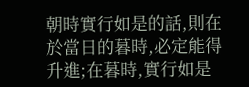朝時實行如是的話,則在於當日的暮時,必定能得升進;在暮時,實行如是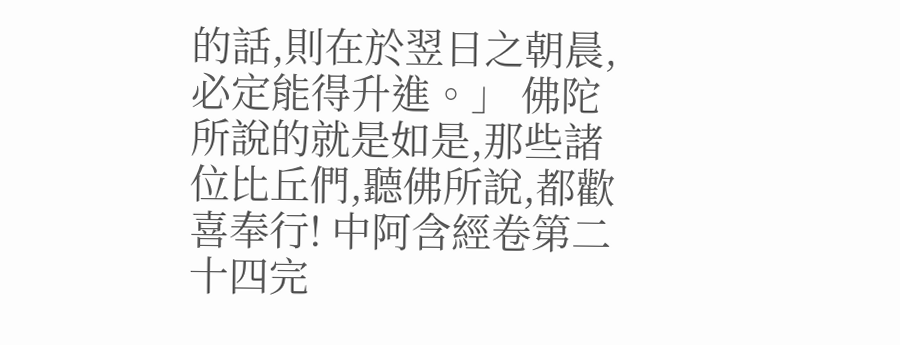的話,則在於翌日之朝晨,必定能得升進。」 佛陀所說的就是如是,那些諸位比丘們,聽佛所說,都歡喜奉行! 中阿含經卷第二十四完